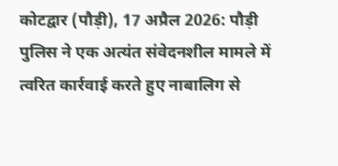कोटद्वार (पौड़ी), 17 अप्रैल 2026: पौड़ी पुलिस ने एक अत्यंत संवेदनशील मामले में त्वरित कार्रवाई करते हुए नाबालिग से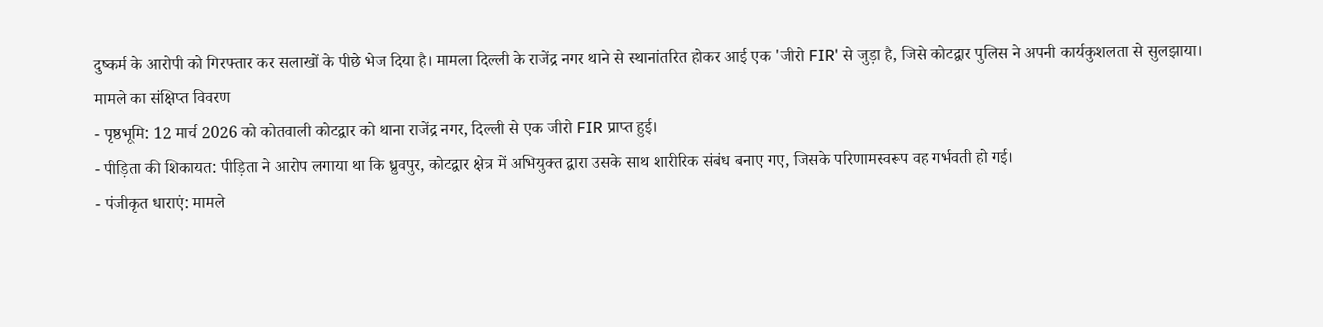दुष्कर्म के आरोपी को गिरफ्तार कर सलाखों के पीछे भेज दिया है। मामला दिल्ली के राजेंद्र नगर थाने से स्थानांतरित होकर आई एक 'जीरो FIR' से जुड़ा है, जिसे कोटद्वार पुलिस ने अपनी कार्यकुशलता से सुलझाया।
मामले का संक्षिप्त विवरण
- पृष्ठभूमि: 12 मार्च 2026 को कोतवाली कोटद्वार को थाना राजेंद्र नगर, दिल्ली से एक जीरो FIR प्राप्त हुई।
- पीड़िता की शिकायत: पीड़िता ने आरोप लगाया था कि ध्रुवपुर, कोटद्वार क्षेत्र में अभियुक्त द्वारा उसके साथ शारीरिक संबंध बनाए गए, जिसके परिणामस्वरूप वह गर्भवती हो गई।
- पंजीकृत धाराएं: मामले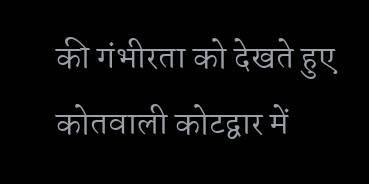की गंभीरता को देखते हुए कोतवाली कोटद्वार में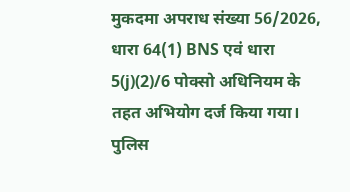मुकदमा अपराध संख्या 56/2026, धारा 64(1) BNS एवं धारा 5(j)(2)/6 पोक्सो अधिनियम के तहत अभियोग दर्ज किया गया।
पुलिस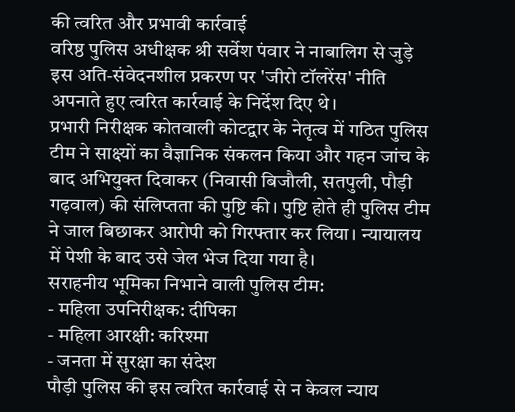की त्वरित और प्रभावी कार्रवाई
वरिष्ठ पुलिस अधीक्षक श्री सर्वेश पंवार ने नाबालिग से जुड़े इस अति-संवेदनशील प्रकरण पर 'जीरो टॉलरेंस' नीति अपनाते हुए त्वरित कार्रवाई के निर्देश दिए थे।
प्रभारी निरीक्षक कोतवाली कोटद्वार के नेतृत्व में गठित पुलिस टीम ने साक्ष्यों का वैज्ञानिक संकलन किया और गहन जांच के बाद अभियुक्त दिवाकर (निवासी बिजौली, सतपुली, पौड़ी गढ़वाल) की संलिप्तता की पुष्टि की। पुष्टि होते ही पुलिस टीम ने जाल बिछाकर आरोपी को गिरफ्तार कर लिया। न्यायालय में पेशी के बाद उसे जेल भेज दिया गया है।
सराहनीय भूमिका निभाने वाली पुलिस टीम:
- महिला उपनिरीक्षक: दीपिका
- महिला आरक्षी: करिश्मा
- जनता में सुरक्षा का संदेश
पौड़ी पुलिस की इस त्वरित कार्रवाई से न केवल न्याय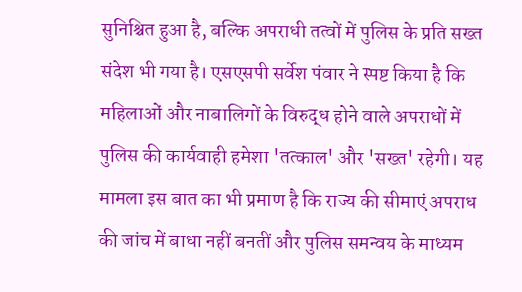सुनिश्चित हुआ है, बल्कि अपराधी तत्वों में पुलिस के प्रति सख्त संदेश भी गया है। एसएसपी सर्वेश पंवार ने स्पष्ट किया है कि महिलाओं और नाबालिगों के विरुद्ध होने वाले अपराधों में पुलिस की कार्यवाही हमेशा 'तत्काल' और 'सख्त' रहेगी। यह मामला इस बात का भी प्रमाण है कि राज्य की सीमाएं अपराध की जांच में बाधा नहीं बनतीं और पुलिस समन्वय के माध्यम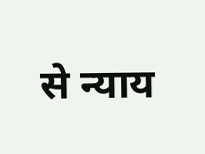से न्याय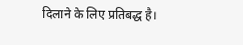दिलाने के लिए प्रतिबद्ध है।